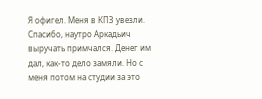Я офигел. Меня в КПЗ увезли. Спасибо, наутро Аркадьич выручать примчался. Денег им дал, как-то дело замяли. Но с меня потом на студии за это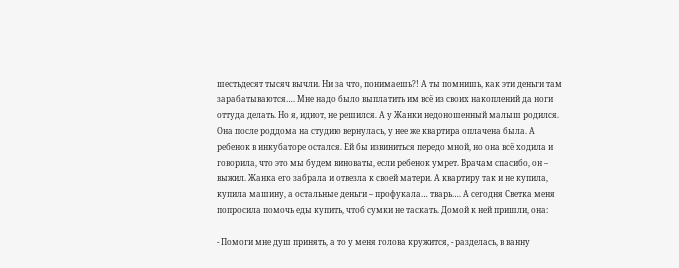шестьдесят тысяч вычли. Ни за что, понимаешь?! А ты помнишь, как эти деньги там зарабатываются…. Мне надо было выплатить им всё из своих накоплений да ноги оттуда делать. Но я, идиот, не решился. А у Жанки недоношенный малыш родился. Она после роддома на студию вернулась, у нее же квартира оплачена была. А ребенок в инкубаторе остался. Ей бы извиниться передо мной, но она всё ходила и говорила, что это мы будем виноваты, если ребенок умрет. Врачам спасибо, он – выжил. Жанка его забрала и отвезла к своей матери. А квартиру так и не купила, купила машину, а остальные деньги – профукала… тварь…. А сегодня Светка меня попросила помочь еды купить, чтоб сумки не таскать. Домой к ней пришли, она:

- Помоги мне душ принять, а то у меня голова кружится, - разделась, в ванну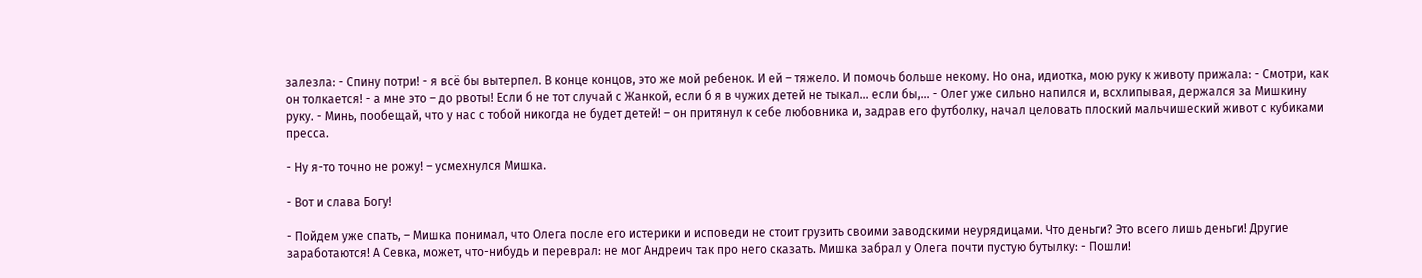залезла: - Спину потри! - я всё бы вытерпел. В конце концов, это же мой ребенок. И ей – тяжело. И помочь больше некому. Но она, идиотка, мою руку к животу прижала: - Смотри, как он толкается! - а мне это – до рвоты! Если б не тот случай с Жанкой, если б я в чужих детей не тыкал… если бы,… - Олег уже сильно напился и, всхлипывая, держался за Мишкину руку. - Минь, пообещай, что у нас с тобой никогда не будет детей! – он притянул к себе любовника и, задрав его футболку, начал целовать плоский мальчишеский живот с кубиками пресса.

- Ну я-то точно не рожу! – усмехнулся Мишка.

- Вот и слава Богу!

- Пойдем уже спать, – Мишка понимал, что Олега после его истерики и исповеди не стоит грузить своими заводскими неурядицами. Что деньги? Это всего лишь деньги! Другие заработаются! А Севка, может, что-нибудь и переврал: не мог Андреич так про него сказать. Мишка забрал у Олега почти пустую бутылку: - Пошли!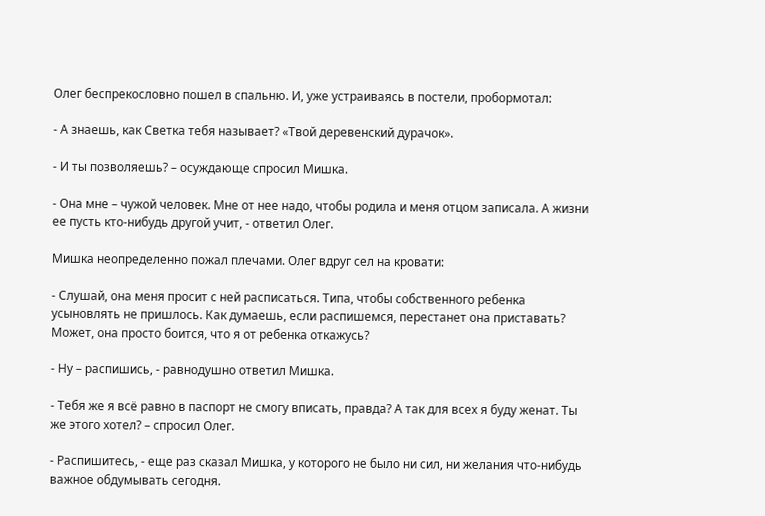Олег беспрекословно пошел в спальню. И, уже устраиваясь в постели, пробормотал:

- А знаешь, как Светка тебя называет? «Твой деревенский дурачок».

- И ты позволяешь? – осуждающе спросил Мишка.

- Она мне – чужой человек. Мне от нее надо, чтобы родила и меня отцом записала. А жизни ее пусть кто-нибудь другой учит, - ответил Олег.

Мишка неопределенно пожал плечами. Олег вдруг сел на кровати:

- Слушай, она меня просит с ней расписаться. Типа, чтобы собственного ребенка усыновлять не пришлось. Как думаешь, если распишемся, перестанет она приставать? Может, она просто боится, что я от ребенка откажусь?

- Ну – распишись, - равнодушно ответил Мишка.

- Тебя же я всё равно в паспорт не смогу вписать, правда? А так для всех я буду женат. Ты же этого хотел? – спросил Олег.

- Распишитесь, - еще раз сказал Мишка, у которого не было ни сил, ни желания что-нибудь важное обдумывать сегодня.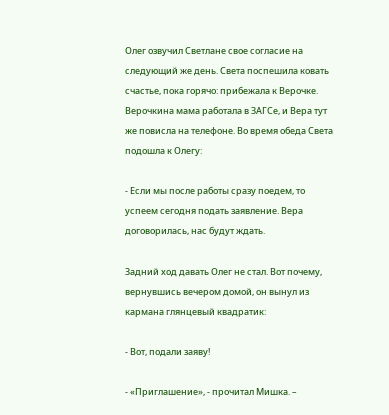Олег озвучил Светлане свое согласие на следующий же день. Света поспешила ковать счастье, пока горячо: прибежала к Верочке. Верочкина мама работала в ЗАГСе, и Вера тут же повисла на телефоне. Во время обеда Света подошла к Олегу:

- Если мы после работы сразу поедем, то успеем сегодня подать заявление. Вера договорилась, нас будут ждать.

Задний ход давать Олег не стал. Вот почему, вернувшись вечером домой, он вынул из кармана глянцевый квадратик:

- Вот, подали заяву!

- «Приглашение», - прочитал Мишка. –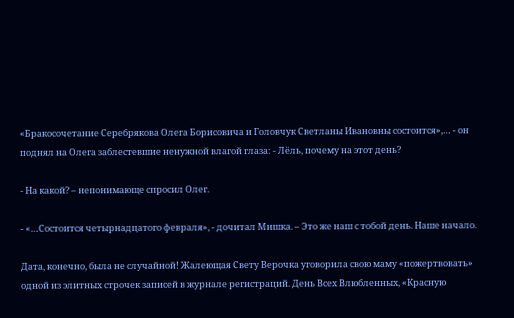«Бракосочетание Серебрякова Олега Борисовича и Головчук Светланы Ивановны состоится»,… - он поднял на Олега заблестевшие ненужной влагой глаза: - Лёль, почему на этот день?

- На какой? – непонимающе спросил Олег.

- «…Состоится четырнадцатого февраля», - дочитал Мишка. – Это же наш с тобой день. Наше начало.

Дата, конечно, была не случайной! Жалеющая Свету Верочка уговорила свою маму «пожертвовать» одной из элитных строчек записей в журнале регистраций. День Всех Влюбленных, «Красную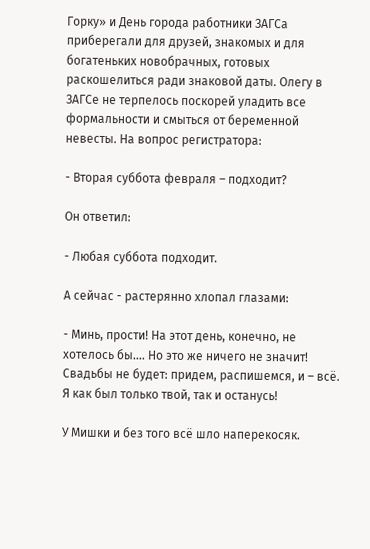Горку» и День города работники ЗАГСа приберегали для друзей, знакомых и для богатеньких новобрачных, готовых раскошелиться ради знаковой даты. Олегу в ЗАГСе не терпелось поскорей уладить все формальности и смыться от беременной невесты. На вопрос регистратора:

- Вторая суббота февраля – подходит?

Он ответил:

- Любая суббота подходит.

А сейчас - растерянно хлопал глазами:

- Минь, прости! На этот день, конечно, не хотелось бы…. Но это же ничего не значит! Свадьбы не будет: придем, распишемся, и – всё. Я как был только твой, так и останусь!

У Мишки и без того всё шло наперекосяк.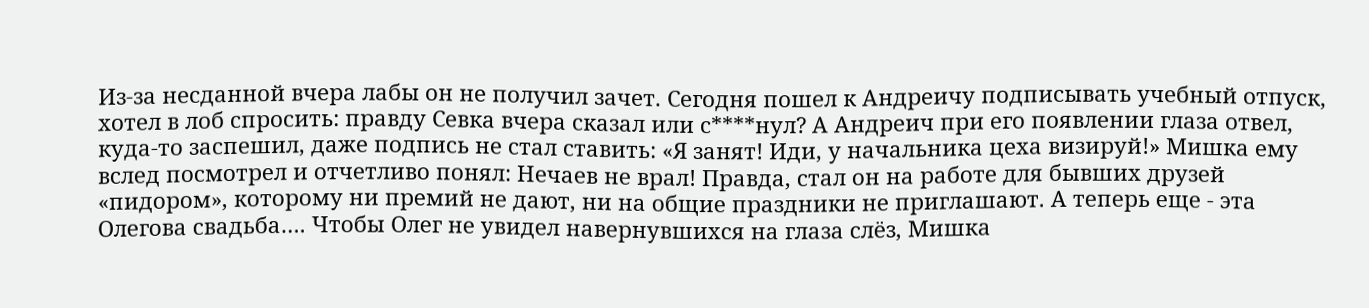Из-за несданной вчера лабы он не получил зачет. Сегодня пошел к Андреичу подписывать учебный отпуск, хотел в лоб спросить: правду Севка вчера сказал или с****нул? А Андреич при его появлении глаза отвел, куда-то заспешил, даже подпись не стал ставить: «Я занят! Иди, у начальника цеха визируй!» Мишка ему вслед посмотрел и отчетливо понял: Нечаев не врал! Правда, стал он на работе для бывших друзей «пидором», которому ни премий не дают, ни на общие праздники не приглашают. А теперь еще - эта Олегова свадьба…. Чтобы Олег не увидел навернувшихся на глаза слёз, Мишка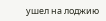ушел на лоджию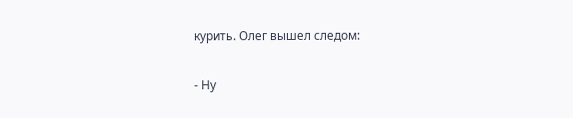курить. Олег вышел следом:

- Ну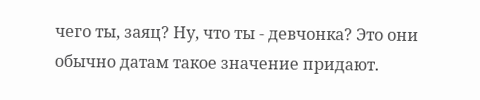чего ты, заяц? Ну, что ты - девчонка? Это они обычно датам такое значение придают.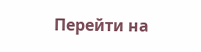Перейти на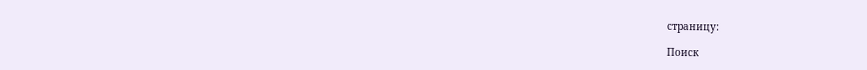страницу:

Поиск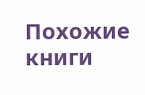Похожие книги